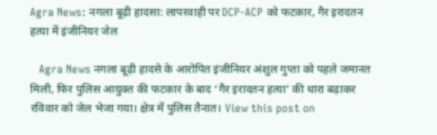Agra News: नगला बूढ़ी हादसा: लापरवाही पर DCP-ACP को फटकार, गैर इरादतन हत्या में इंजीनियर जेल

   Agra News नगला बूढ़ी हादसे के आरोपित इंजीनियर अंशुल गुप्ता को पहले जमानत मिली, फिर पुलिस आयुक्त की फटकार के बाद ‘गैर इरादतन हत्या’ की धारा बढ़ाकर रविवार को जेल भेजा गया। क्षेत्र में पुलिस तैनात। View this post on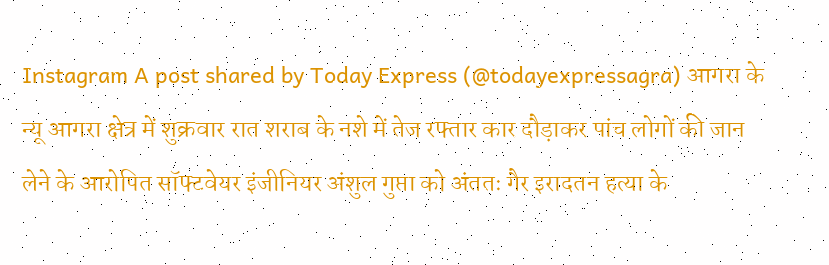Instagram A post shared by Today Express (@todayexpressagra) आगरा के न्यू आगरा क्षेत्र में शुक्रवार रात शराब के नशे में तेज रफ्तार कार दौड़ाकर पांच लोगों की जान लेने के आरोपित सॉफ्टवेयर इंजीनियर अंशुल गुप्ता को अंततः गैर इरादतन हत्या के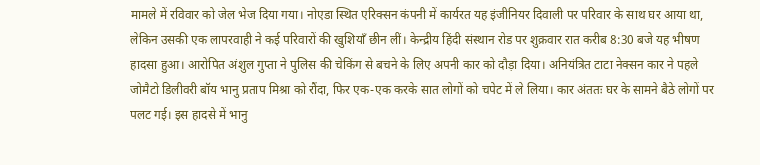मामले में रविवार को जेल भेज दिया गया। नोएडा स्थित एरिक्सन कंपनी में कार्यरत यह इंजीनियर दिवाली पर परिवार के साथ घर आया था, लेकिन उसकी एक लापरवाही ने कई परिवारों की खुशियाँ छीन लीं। केन्द्रीय हिंदी संस्थान रोड पर शुक्रवार रात करीब 8:30 बजे यह भीषण हादसा हुआ। आरोपित अंशुल गुप्ता ने पुलिस की चेकिंग से बचने के लिए अपनी कार को दौड़ा दिया। अनियंत्रित टाटा नेक्सन कार ने पहले जोमैटो डिलीवरी बॉय भानु प्रताप मिश्रा को रौंदा, फिर एक-एक करके सात लोगों को चपेट में ले लिया। कार अंततः घर के सामने बैठे लोगों पर पलट गई। इस हादसे में भानु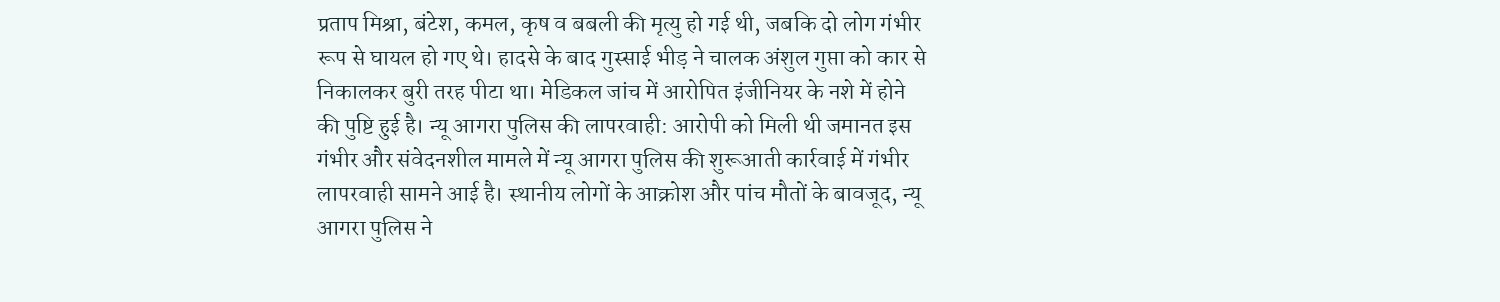प्रताप मिश्रा, बंटेश, कमल, कृष व बबली की मृत्यु हो गई थी, जबकि दो लोग गंभीर रूप से घायल हो गए थे। हादसे के बाद गुस्साई भीड़ ने चालक अंशुल गुप्ता को कार से निकालकर बुरी तरह पीटा था। मेडिकल जांच में आरोपित इंजीनियर के नशे में होने की पुष्टि हुई है। न्यू आगरा पुलिस की लापरवाही: आरोपी को मिली थी जमानत इस गंभीर और संवेदनशील मामले में न्यू आगरा पुलिस की शुरूआती कार्रवाई में गंभीर लापरवाही सामने आई है। स्थानीय लोगों के आक्रोश और पांच मौतों के बावजूद, न्यू आगरा पुलिस ने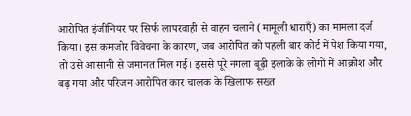आरोपित इंजीनियर पर सिर्फ लापरवाही से वाहन चलाने (मामूली धाराएँ) का मामला दर्ज किया। इस कमजोर विवेचना के कारण, जब आरोपित को पहली बार कोर्ट में पेश किया गया, तो उसे आसानी से जमानत मिल गई। इससे पूरे नगला बूढ़ी इलाके के लोगों में आक्रोश और बढ़ गया और परिजन आरोपित कार चालक के खिलाफ सख्त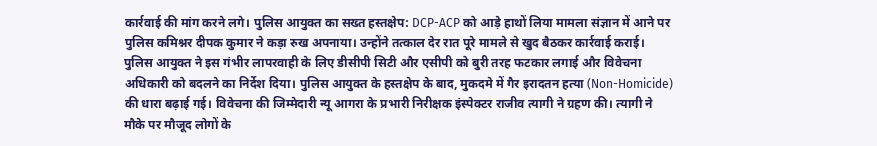कार्रवाई की मांग करने लगे। पुलिस आयुक्त का सख्त हस्तक्षेप: DCP-ACP को आड़े हाथों लिया मामला संज्ञान में आने पर पुलिस कमिश्नर दीपक कुमार ने कड़ा रुख अपनाया। उन्होंने तत्काल देर रात पूरे मामले से खुद बैठकर कार्रवाई कराई। पुलिस आयुक्त ने इस गंभीर लापरवाही के लिए डीसीपी सिटी और एसीपी को बुरी तरह फटकार लगाई और विवेचना अधिकारी को बदलने का निर्देश दिया। पुलिस आयुक्त के हस्तक्षेप के बाद, मुकदमे में गैर इरादतन हत्या (Non-Homicide) की धारा बढ़ाई गई। विवेचना की जिम्मेदारी न्यू आगरा के प्रभारी निरीक्षक इंस्पेक्टर राजीव त्यागी ने ग्रहण की। त्यागी ने मौके पर मौजूद लोगों के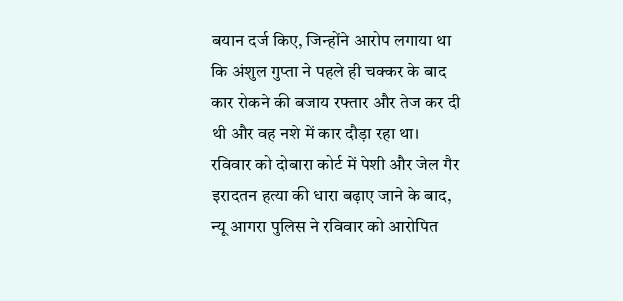बयान दर्ज किए, जिन्होंने आरोप लगाया था कि अंशुल गुप्ता ने पहले ही चक्कर के बाद कार रोकने की बजाय रफ्तार और तेज कर दी थी और वह नशे में कार दौड़ा रहा था। रविवार को दोबारा कोर्ट में पेशी और जेल गैर इरादतन हत्या की धारा बढ़ाए जाने के बाद, न्यू आगरा पुलिस ने रविवार को आरोपित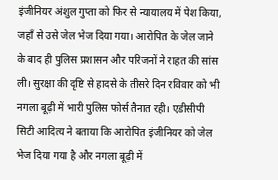इंजीनियर अंशुल गुप्ता को फिर से न्यायालय में पेश किया, जहाँ से उसे जेल भेज दिया गया। आरोपित के जेल जाने के बाद ही पुलिस प्रशासन और परिजनों ने राहत की सांस ली। सुरक्षा की दृष्टि से हादसे के तीसरे दिन रविवार को भी नगला बूढ़ी में भारी पुलिस फोर्स तैनात रही। एडीसीपी सिटी आदित्य ने बताया कि आरोपित इंजीनियर को जेल भेज दिया गया है और नगला बूढ़ी में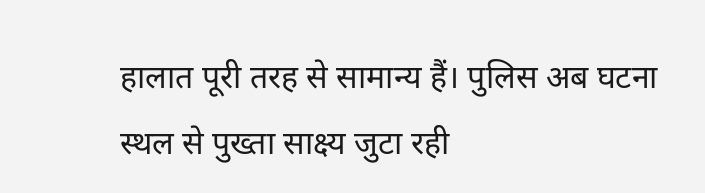हालात पूरी तरह से सामान्य हैं। पुलिस अब घटना स्थल से पुख्ता साक्ष्य जुटा रही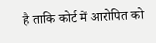है ताकि कोर्ट में आरोपित को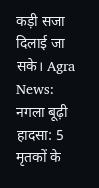कड़ी सजा दिलाई जा सके। Agra News: नगला बूढ़ी हादसा: 5 मृतकों के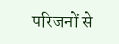परिजनों से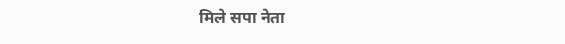मिले सपा नेता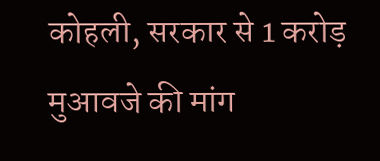कोहली, सरकार से 1 करोड़ मुआवजे की मांग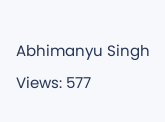Abhimanyu Singh Views: 577